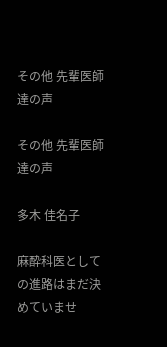その他 先輩医師達の声

その他 先輩医師達の声

多木 佳名子

麻酔科医としての進路はまだ決めていませ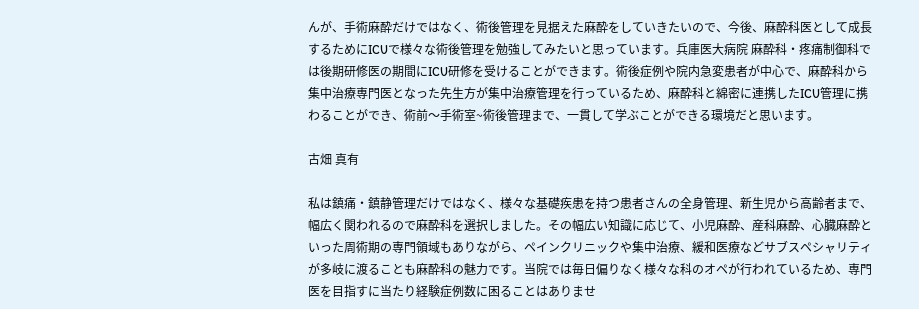んが、手術麻酔だけではなく、術後管理を見据えた麻酔をしていきたいので、今後、麻酔科医として成長するためにICUで様々な術後管理を勉強してみたいと思っています。兵庫医大病院 麻酔科・疼痛制御科では後期研修医の期間にICU研修を受けることができます。術後症例や院内急変患者が中心で、麻酔科から集中治療専門医となった先生方が集中治療管理を行っているため、麻酔科と綿密に連携したICU管理に携わることができ、術前〜手術室~術後管理まで、一貫して学ぶことができる環境だと思います。

古畑 真有

私は鎮痛・鎮静管理だけではなく、様々な基礎疾患を持つ患者さんの全身管理、新生児から高齢者まで、幅広く関われるので麻酔科を選択しました。その幅広い知識に応じて、小児麻酔、産科麻酔、心臓麻酔といった周術期の専門領域もありながら、ペインクリニックや集中治療、緩和医療などサブスペシャリティが多岐に渡ることも麻酔科の魅力です。当院では毎日偏りなく様々な科のオペが行われているため、専門医を目指すに当たり経験症例数に困ることはありませ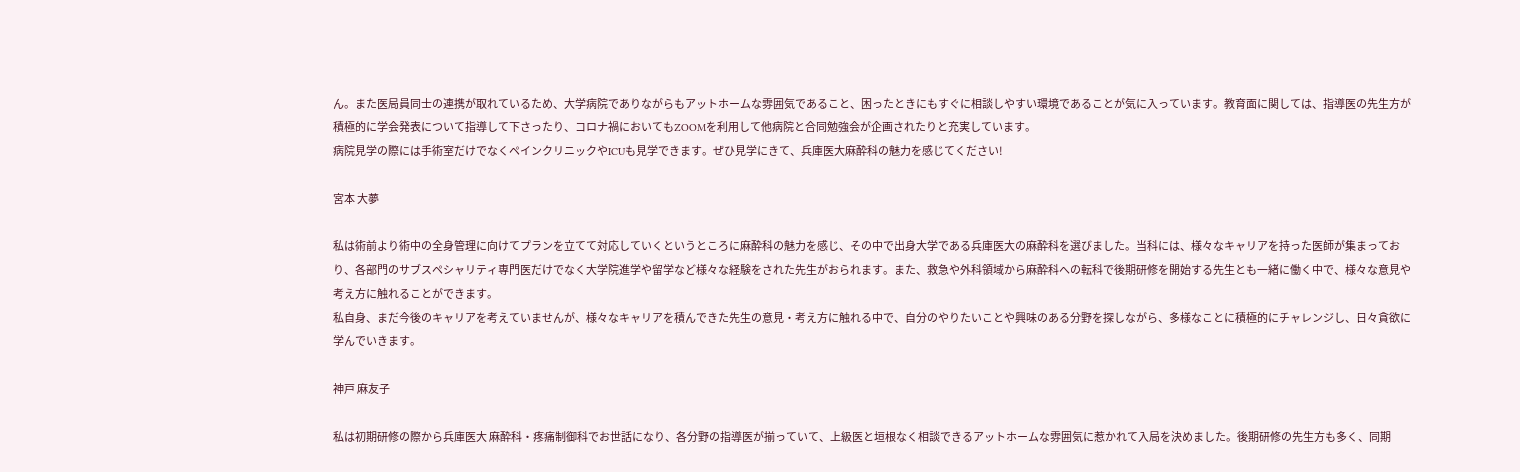ん。また医局員同士の連携が取れているため、大学病院でありながらもアットホームな雰囲気であること、困ったときにもすぐに相談しやすい環境であることが気に入っています。教育面に関しては、指導医の先生方が積極的に学会発表について指導して下さったり、コロナ禍においてもZOOMを利用して他病院と合同勉強会が企画されたりと充実しています。
病院見学の際には手術室だけでなくペインクリニックやICUも見学できます。ぜひ見学にきて、兵庫医大麻酔科の魅力を感じてください!

宮本 大夢

私は術前より術中の全身管理に向けてプランを立てて対応していくというところに麻酔科の魅力を感じ、その中で出身大学である兵庫医大の麻酔科を選びました。当科には、様々なキャリアを持った医師が集まっており、各部門のサブスペシャリティ専門医だけでなく大学院進学や留学など様々な経験をされた先生がおられます。また、救急や外科領域から麻酔科への転科で後期研修を開始する先生とも一緒に働く中で、様々な意見や考え方に触れることができます。
私自身、まだ今後のキャリアを考えていませんが、様々なキャリアを積んできた先生の意見・考え方に触れる中で、自分のやりたいことや興味のある分野を探しながら、多様なことに積極的にチャレンジし、日々貪欲に学んでいきます。

神戸 麻友子

私は初期研修の際から兵庫医大 麻酔科・疼痛制御科でお世話になり、各分野の指導医が揃っていて、上級医と垣根なく相談できるアットホームな雰囲気に惹かれて入局を決めました。後期研修の先生方も多く、同期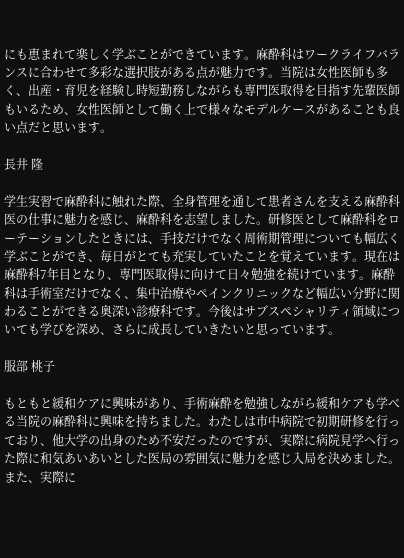にも恵まれて楽しく学ぶことができています。麻酔科はワークライフバランスに合わせて多彩な選択肢がある点が魅力です。当院は女性医師も多く、出産・育児を経験し時短勤務しながらも専門医取得を目指す先輩医師もいるため、女性医師として働く上で様々なモデルケースがあることも良い点だと思います。

長井 隆

学生実習で麻酔科に触れた際、全身管理を通して患者さんを支える麻酔科医の仕事に魅力を感じ、麻酔科を志望しました。研修医として麻酔科をローテーションしたときには、手技だけでなく周術期管理についても幅広く学ぶことができ、毎日がとても充実していたことを覚えています。現在は麻酔科7年目となり、専門医取得に向けて日々勉強を続けています。麻酔科は手術室だけでなく、集中治療やペインクリニックなど幅広い分野に関わることができる奥深い診療科です。今後はサブスペシャリティ領域についても学びを深め、さらに成長していきたいと思っています。

服部 桃子

もともと緩和ケアに興味があり、手術麻酔を勉強しながら緩和ケアも学べる当院の麻酔科に興味を持ちました。わたしは市中病院で初期研修を行っており、他大学の出身のため不安だったのですが、実際に病院見学へ行った際に和気あいあいとした医局の雰囲気に魅力を感じ入局を決めました。また、実際に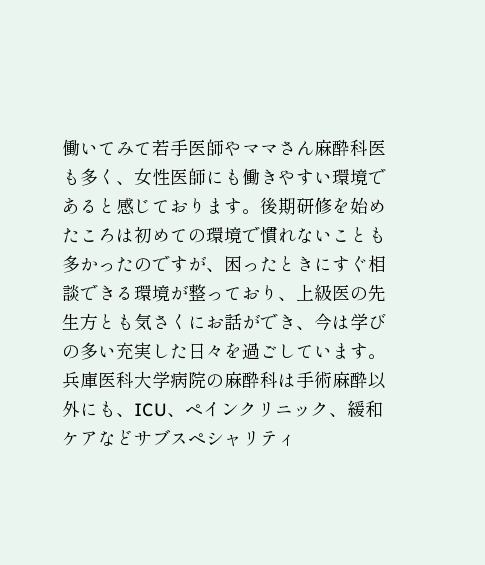働いてみて若手医師やママさん麻酔科医も多く、女性医師にも働きやすい環境であると感じております。後期研修を始めたころは初めての環境で慣れないことも多かったのですが、困ったときにすぐ相談できる環境が整っており、上級医の先生方とも気さくにお話ができ、今は学びの多い充実した日々を過ごしています。兵庫医科大学病院の麻酔科は手術麻酔以外にも、ICU、ペインクリニック、緩和ケアなどサブスペシャリティ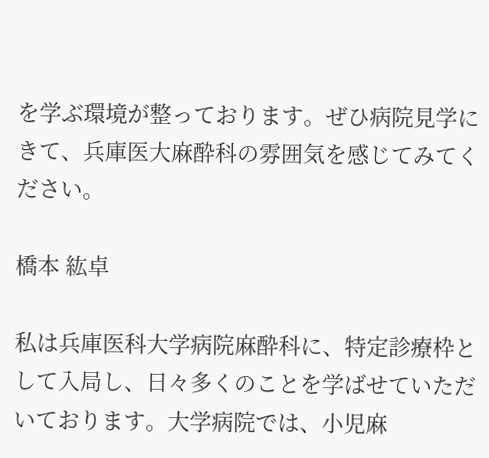を学ぶ環境が整っております。ぜひ病院見学にきて、兵庫医大麻酔科の雰囲気を感じてみてください。

橋本 紘卓

私は兵庫医科大学病院麻酔科に、特定診療枠として入局し、日々多くのことを学ばせていただいております。大学病院では、小児麻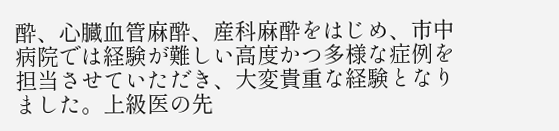酔、心臓血管麻酔、産科麻酔をはじめ、市中病院では経験が難しい高度かつ多様な症例を担当させていただき、大変貴重な経験となりました。上級医の先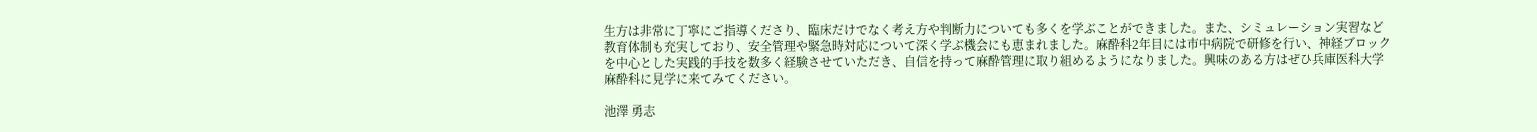生方は非常に丁寧にご指導くださり、臨床だけでなく考え方や判断力についても多くを学ぶことができました。また、シミュレーション実習など教育体制も充実しており、安全管理や緊急時対応について深く学ぶ機会にも恵まれました。麻酔科2年目には市中病院で研修を行い、神経ブロックを中心とした実践的手技を数多く経験させていただき、自信を持って麻酔管理に取り組めるようになりました。興味のある方はぜひ兵庫医科大学麻酔科に見学に来てみてください。

池澤 勇志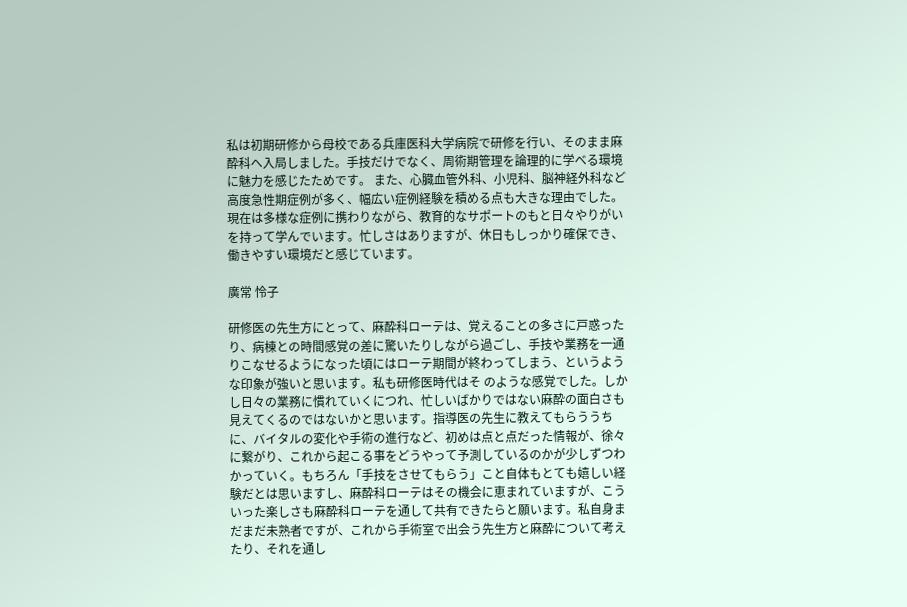私は初期研修から母校である兵庫医科大学病院で研修を行い、そのまま麻酔科へ入局しました。手技だけでなく、周術期管理を論理的に学べる環境に魅力を感じたためです。 また、心臓血管外科、小児科、脳神経外科など高度急性期症例が多く、幅広い症例経験を積める点も大きな理由でした。現在は多様な症例に携わりながら、教育的なサポートのもと日々やりがいを持って学んでいます。忙しさはありますが、休日もしっかり確保でき、働きやすい環境だと感じています。

廣常 怜子

研修医の先生方にとって、麻酔科ローテは、覚えることの多さに戸惑ったり、病棟との時間感覚の差に驚いたりしながら過ごし、手技や業務を一通りこなせるようになった頃にはローテ期間が終わってしまう、というような印象が強いと思います。私も研修医時代はそ のような感覚でした。しかし日々の業務に慣れていくにつれ、忙しいばかりではない麻酔の面白さも見えてくるのではないかと思います。指導医の先生に教えてもらううちに、バイタルの変化や手術の進行など、初めは点と点だった情報が、徐々に繋がり、これから起こる事をどうやって予測しているのかが少しずつわかっていく。もちろん「手技をさせてもらう」こと自体もとても嬉しい経験だとは思いますし、麻酔科ローテはその機会に恵まれていますが、こういった楽しさも麻酔科ローテを通して共有できたらと願います。私自身まだまだ未熟者ですが、これから手術室で出会う先生方と麻酔について考えたり、それを通し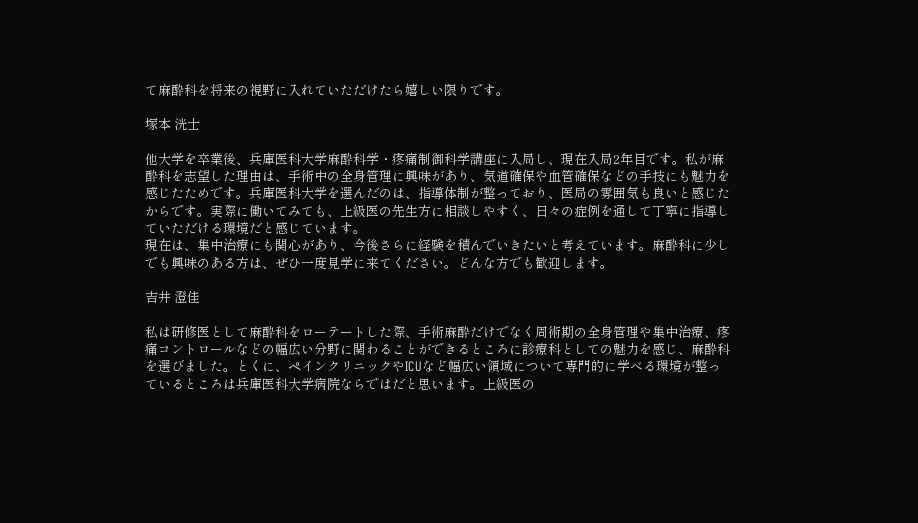て麻酔科を将来の視野に入れていただけたら嬉しい限りです。

塚本 洸士

他大学を卒業後、兵庫医科大学麻酔科学・疼痛制御科学講座に入局し、現在入局2年目です。私が麻酔科を志望した理由は、手術中の全身管理に興味があり、気道確保や血管確保などの手技にも魅力を感じたためです。兵庫医科大学を選んだのは、指導体制が整っており、医局の雰囲気も良いと感じたからです。実際に働いてみても、上級医の先生方に相談しやすく、日々の症例を通して丁寧に指導していただける環境だと感じています。
現在は、集中治療にも関心があり、今後さらに経験を積んでいきたいと考えています。麻酔科に少しでも興味のある方は、ぜひ一度見学に来てください。どんな方でも歓迎します。

吉井 澄佳

私は研修医として麻酔科をローテートした際、手術麻酔だけでなく周術期の全身管理や集中治療、疼痛コントロールなどの幅広い分野に関わることができるところに診療科としての魅力を感じ、麻酔科を選びました。とくに、ペインクリニックやICUなど幅広い領域について専門的に学べる環境が整っているところは兵庫医科大学病院ならではだと思います。上級医の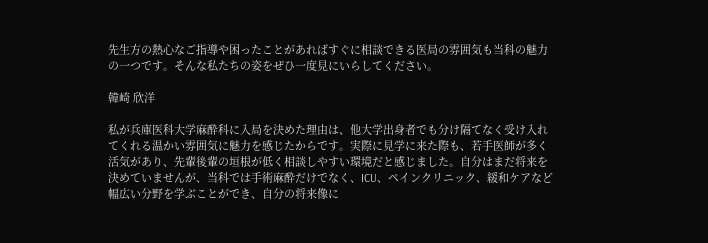先生方の熱心なご指導や困ったことがあればすぐに相談できる医局の雰囲気も当科の魅力の一つです。そんな私たちの姿をぜひ一度見にいらしてください。

韓崎 欣洋

私が兵庫医科大学麻酔科に入局を決めた理由は、他大学出身者でも分け隔てなく受け入れてくれる温かい雰囲気に魅力を感じたからです。実際に見学に来た際も、若手医師が多く活気があり、先輩後輩の垣根が低く相談しやすい環境だと感じました。自分はまだ将来を決めていませんが、当科では手術麻酔だけでなく、ICU、ペインクリニック、緩和ケアなど幅広い分野を学ぶことができ、自分の将来像に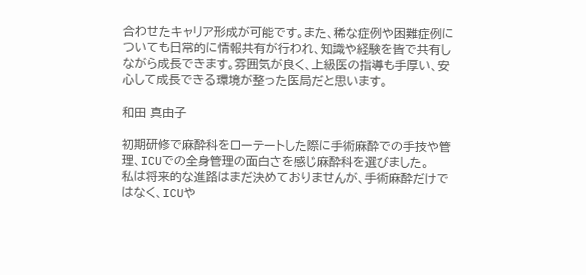合わせたキャリア形成が可能です。また、稀な症例や困難症例についても日常的に情報共有が行われ、知識や経験を皆で共有しながら成長できます。雰囲気が良く、上級医の指導も手厚い、安心して成長できる環境が整った医局だと思います。

和田 真由子

初期研修で麻酔科をローテートした際に手術麻酔での手技や管理、ICUでの全身管理の面白さを感じ麻酔科を選びました。
私は将来的な進路はまだ決めておりませんが、手術麻酔だけではなく、ICUや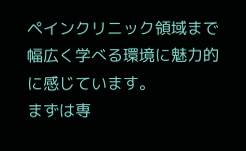ペインクリニック領域まで幅広く学べる環境に魅力的に感じています。
まずは専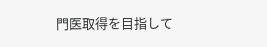門医取得を目指して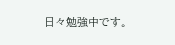日々勉強中です。